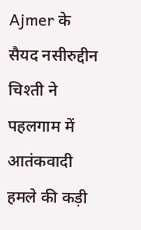Ajmer के सैयद नसीरुद्दीन चिश्ती ने पहलगाम में आतंकवादी हमले की कड़ी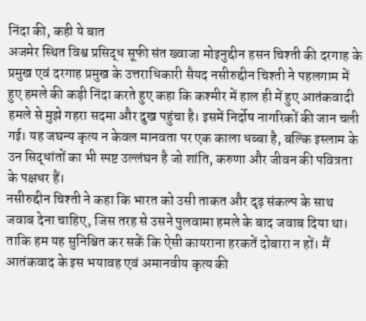निंदा की, कही ये बात
अजमेर स्थित विश्व प्रसिद्ध सूफी संत ख्वाजा मोइनुद्दीन हसन चिश्ती की दरगाह के प्रमुख एवं दरगाह प्रमुख के उत्तराधिकारी सैयद नसीरुद्दीन चिश्ती ने पहलगाम में हुए हमले की कड़ी निंदा करते हुए कहा कि कश्मीर में हाल ही में हुए आतंकवादी हमले से मुझे गहरा सदमा और दुख पहुंचा है। इसमें निर्दोष नागरिकों की जान चली गई। यह जघन्य कृत्य न केवल मानवता पर एक काला धब्बा है, बल्कि इस्लाम के उन सिद्धांतों का भी स्पष्ट उल्लंघन है जो शांति, करुणा और जीवन की पवित्रता के पक्षधर हैं।
नसीरुद्दीन चिश्ती ने कहा कि भारत को उसी ताकत और दृढ़ संकल्प के साथ जवाब देना चाहिए, जिस तरह से उसने पुलवामा हमले के बाद जवाब दिया था। ताकि हम यह सुनिश्चित कर सकें कि ऐसी कायराना हरकतें दोबारा न हों। मैं आतंकवाद के इस भयावह एवं अमानवीय कृत्य की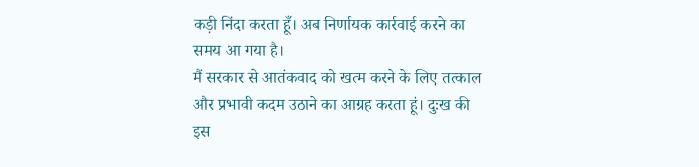कड़ी निंदा करता हूँ। अब निर्णायक कार्रवाई करने का समय आ गया है।
मैं सरकार से आतंकवाद को खत्म करने के लिए तत्काल और प्रभावी कदम उठाने का आग्रह करता हूं। दुःख की इस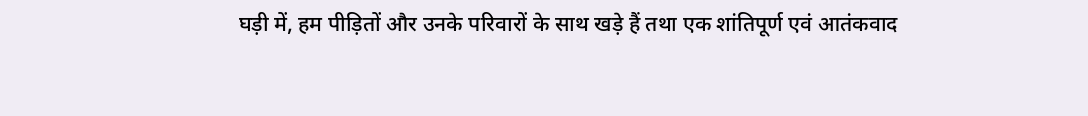घड़ी में, हम पीड़ितों और उनके परिवारों के साथ खड़े हैं तथा एक शांतिपूर्ण एवं आतंकवाद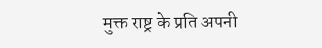मुक्त राष्ट्र के प्रति अपनी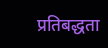प्रतिबद्धता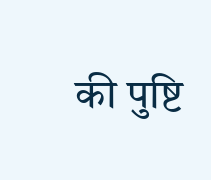की पुष्टि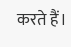करते हैं।